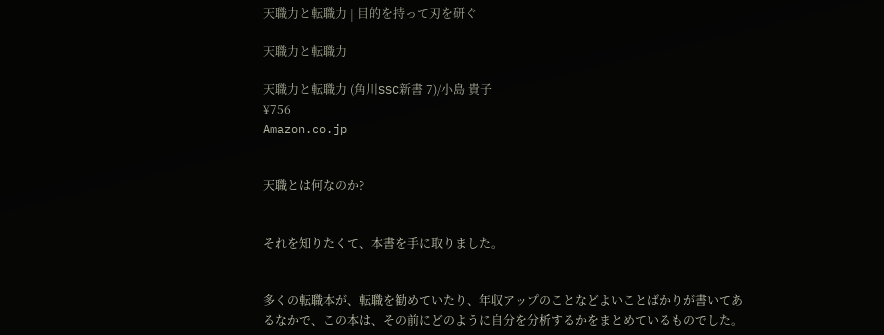天職力と転職力 | 目的を持って刃を研ぐ

天職力と転職力

天職力と転職力 (角川SSC新書 7)/小島 貴子
¥756
Amazon.co.jp


天職とは何なのか?


それを知りたくて、本書を手に取りました。


多くの転職本が、転職を勧めていたり、年収アップのことなどよいことばかりが書いてあるなかで、この本は、その前にどのように自分を分析するかをまとめているものでした。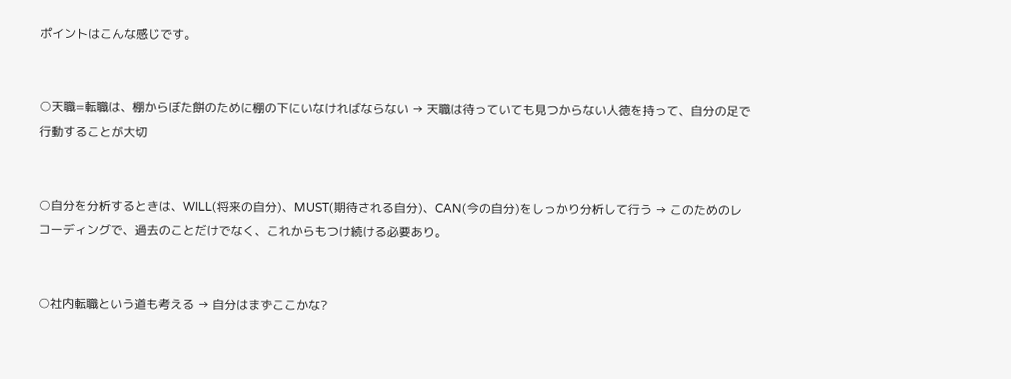ポイントはこんな感じです。


○天職=転職は、棚からぼた餅のために棚の下にいなければならない → 天職は待っていても見つからない人徳を持って、自分の足で行動することが大切


○自分を分析するときは、WILL(将来の自分)、MUST(期待される自分)、CAN(今の自分)をしっかり分析して行う → このためのレコーディングで、過去のことだけでなく、これからもつけ続ける必要あり。


○社内転職という道も考える → 自分はまずここかな?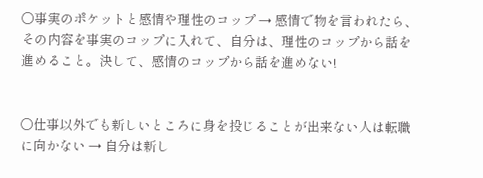○事実のポケットと感情や理性のコップ → 感情で物を言われたら、その内容を事実のコップに入れて、自分は、理性のコップから話を進めること。決して、感情のコップから話を進めない!


○仕事以外でも新しいところに身を投じることが出来ない人は転職に向かない → 自分は新し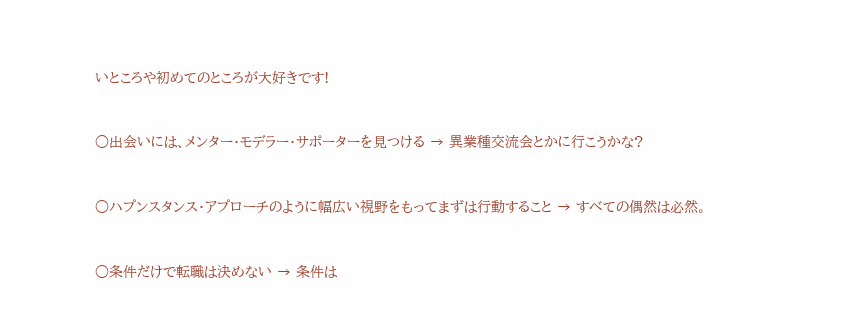いところや初めてのところが大好きです!


○出会いには、メンター・モデラー・サポーターを見つける → 異業種交流会とかに行こうかな?


○ハプンスタンス・アプローチのように幅広い視野をもってまずは行動すること → すべての偶然は必然。


○条件だけで転職は決めない → 条件は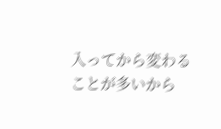入ってから変わることが多いから